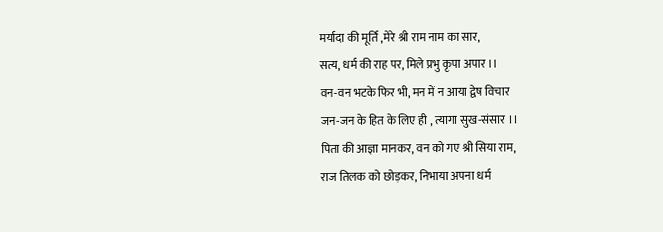मर्यादा की मूर्ति ,मेरे श्री राम नाम का सार,
सत्य, धर्म की राह पर, मिले प्रभु कृपा अपार ।।
वन-वन भटके फिर भी, मन में न आया द्वेष विचार
जन-जन के हित के लिए ही , त्यागा सुख-संसार ।।
पिता की आज्ञा मानकर, वन को गए श्री सिया राम,
राज तिलक को छोड़कर, निभाया अपना धर्म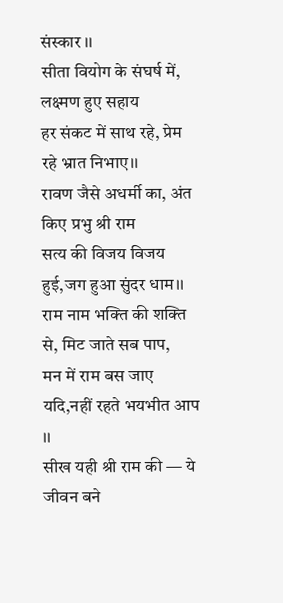संस्कार ।।
सीता वियोग के संघर्ष में, लक्ष्मण हुए सहाय
हर संकट में साथ रहे, प्रेम रहे भ्रात निभाए।।
रावण जैसे अधर्मी का, अंत किए प्रभु श्री राम
सत्य की विजय विजय हुई,जग हुआ सुंदर धाम।।
राम नाम भक्ति की शक्ति से, मिट जाते सब पाप,
मन में राम बस जाए यदि,नहीं रहते भयभीत आप ।।
सीख यही श्री राम की — ये जीवन बने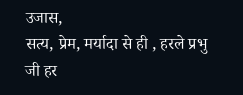उजास,
सत्य, प्रेम, मर्यादा से ही , हरले प्रभु जी हर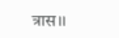त्रास।।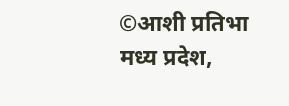©आशी प्रतिभा
मध्य प्रदेश,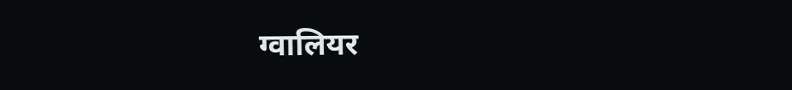ग्वालियर